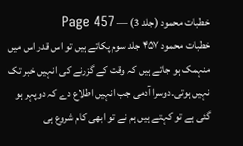خطبات محمود (جلد 3) — Page 457
خطبات محمود ۴۵۷ جلد سوم پکاتے ہیں تو اس قدر اس میں منہمک ہو جاتے ہیں کہ وقت کے گزرنے کی انہیں خبر تک نہیں ہوتی۔دوسرا آدمی جب انہیں اطلاع دے کہ دوپہر ہو گئی ہے تو کہتے ہیں ہم نے تو ابھی کام شروع ہی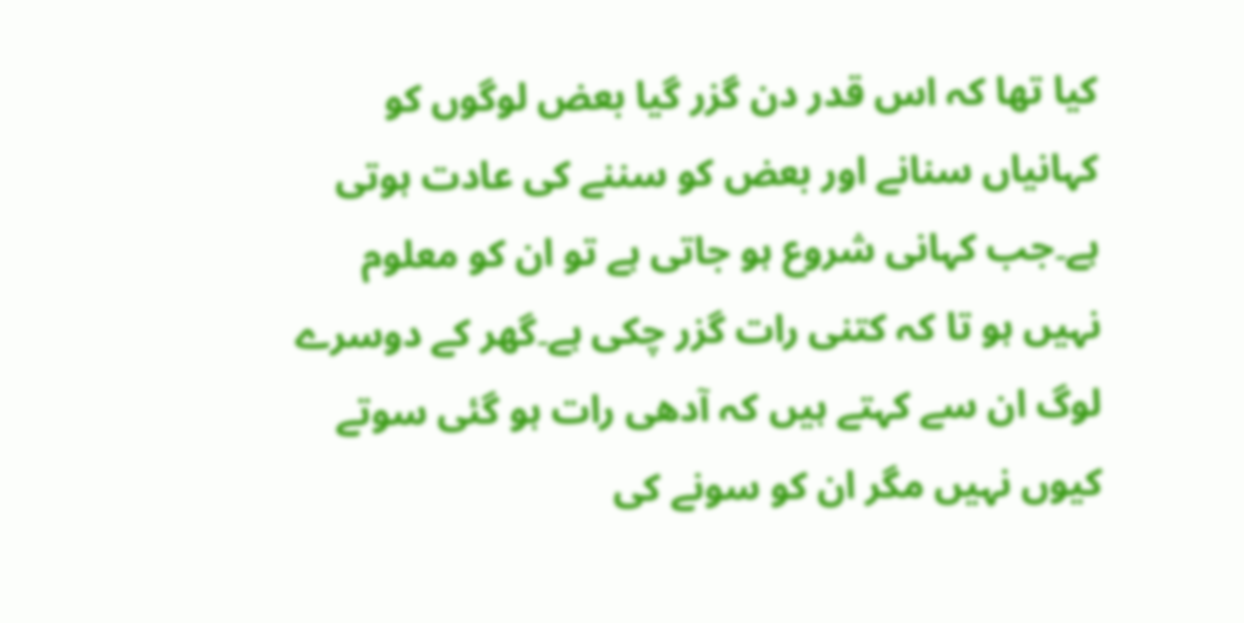کیا تھا کہ اس قدر دن گزر گیا بعض لوگوں کو کہانیاں سنانے اور بعض کو سننے کی عادت ہوتی ہے۔جب کہانی شروع ہو جاتی ہے تو ان کو معلوم نہیں ہو تا کہ کتنی رات گزر چکی ہے۔گھر کے دوسرے لوگ ان سے کہتے ہیں کہ آدھی رات ہو گئی سوتے کیوں نہیں مگر ان کو سونے کی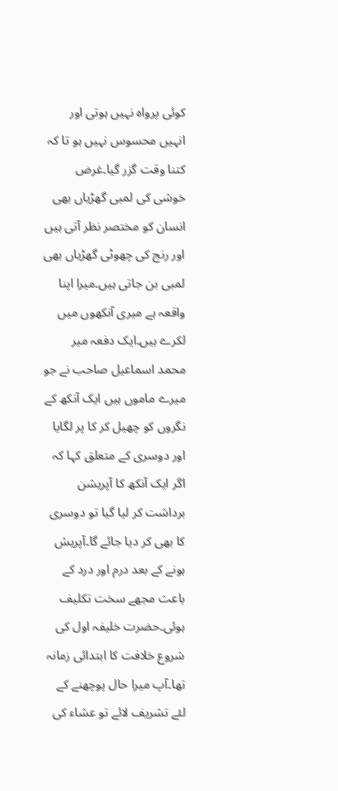کوئی پرواہ نہیں ہوتی اور انہیں محسوس نہیں ہو تا کہ کتنا وقت گزر گیا۔غرض خوشی کی لمبی گھڑیاں بھی انسان کو مختصر نظر آتی ہیں اور رنج کی چھوٹی گھڑیاں بھی لمبی بن جاتی ہیں۔میرا اپنا واقعہ ہے میری آنکھوں میں لکرے ہیں۔ایک دفعہ میر محمد اسماعیل صاحب نے جو میرے ماموں ہیں ایک آنکھ کے نگروں کو چھیل کر کا پر لگایا اور دوسری کے متعلق کہا کہ اگر ایک آنکھ کا آپریشن برداشت کر لیا گیا تو دوسری کا بھی کر دیا جائے گا۔آپریش ہونے کے بعد درم اور درد کے باعث مجھے سخت تکلیف ہوئی۔حضرت خلیفہ اول کی شروع خلافت کا ابتدائی زمانہ تھا۔آپ میرا حال پوچھنے کے لئے تشریف لائے تو عشاء کی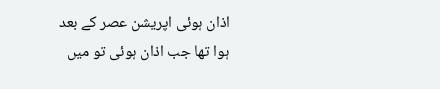اذان ہوئی اپریشن عصر کے بعد ہوا تھا جب اذان ہوئی تو میں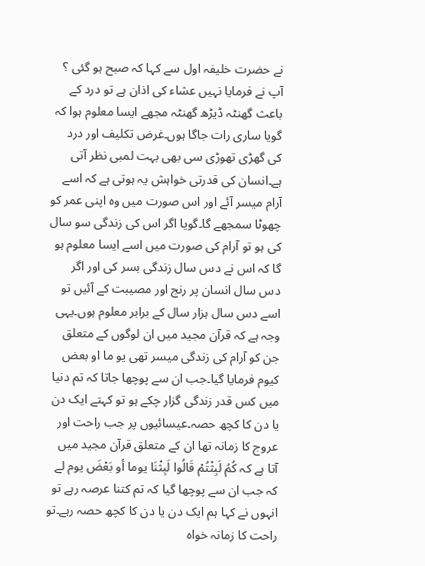نے حضرت خلیفہ اول سے کہا کہ صبح ہو گئی ؟ آپ نے فرمایا نہیں عشاء کی اذان ہے تو درد کے باعث گھنٹہ ڈیڑھ گھنٹہ مجھے ایسا معلوم ہوا کہ گویا ساری رات جاگا ہوں۔غرض تکلیف اور درد کی گھڑی تھوڑی سی بھی بہت لمبی نظر آتی ہے۔انسان کی قدرتی خواہش یہ ہوتی ہے کہ اسے آرام میسر آئے اور اس صورت میں وہ اپنی عمر کو چھوٹا سمجھے گا۔گویا اگر اس کی زندگی سو سال کی ہو تو آرام کی صورت میں اسے ایسا معلوم ہو گا کہ اس نے دس سال زندگی بسر کی اور اگر دس سال انسان پر رنج اور مصیبت کے آئیں تو اسے دس سال ہزار سال کے برابر معلوم ہوں۔یہی وجہ ہے کہ قرآن مجید میں ان لوگوں کے متعلق جن کو آرام کی زندگی میسر تھی یو ما او بعض کیوم فرمایا گیا۔جب ان سے پوچھا جاتا کہ تم دنیا میں کس قدر زندگی گزار چکے ہو تو کہتے ایک دن یا دن کا کچھ حصہ۔عیسائیوں پر جب راحت اور عروج کا زمانہ تھا ان کے متعلق قرآن مجید میں آتا ہے کہ كُمُ لَبِثْتُمْ قَالُوا لَبِثْنَا يوما أو بَعْضَ يوم لے کہ جب ان سے پوچھا گیا کہ تم کتنا عرصہ رہے تو انہوں نے کہا ہم ایک دن یا دن کا کچھ حصہ رہے۔تو راحت کا زمانہ خواہ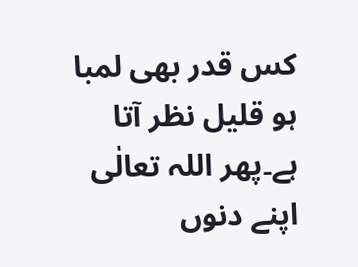کس قدر بھی لمبا ہو قلیل نظر آتا ہے۔پھر اللہ تعالٰی اپنے دنوں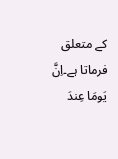کے متعلق فرماتا ہے۔اِنَّ يَومَا عِندَ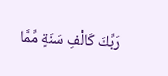رَبِّكَ كَالْفِ سَنَةٍ مِّمَّا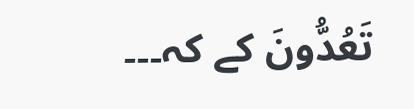تَعُدُّونَ کے کہ۔۔۔